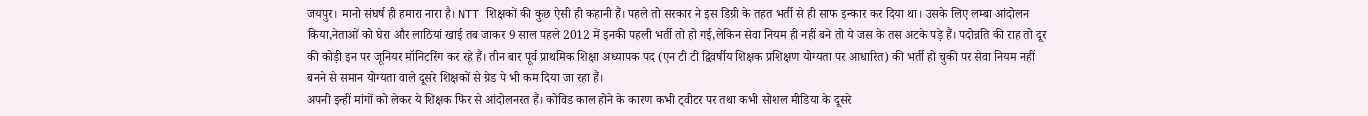जयपुर। मानो संघर्ष ही हमारा नारा है। NTT शिक्षकों की कुछ ऐसी ही कहानी हैं। पहले तो सरकार ने इस डिग्री के तहत भर्ती से ही साफ इन्कार कर दिया था। उसके लिए लम्बा आंदोलन किया,नेताओं को घेरा और लाठियां खाई तब जाकर 9 साल पहले 2012 में इनकी पहली भर्ती तो हो गई,लेकिन सेवा नियम ही नहीं बने तो ये जस के तस अटके पड़े हैं। पदोन्नति की राह तो दूर की कोड़ी इन पर जूनियर मॉनिटरिंग कर रहे हैं। तीन बार पूर्व प्राथमिक शिक्षा अध्यापक पद (एन टी टी द्विवर्षीय शिक्षक प्रशिक्षण योग्यता पर आधारित) की भर्ती हो चुकी पर सेवा नियम नहीं बनने से समान योग्यता वाले दूसरे शिक्षकों से ग्रेड पे भी कम दिया जा रहा हैं।
अपनी इन्हीं मांगों को लेकर ये शिक्षक फिर से आंदोलनरत हैं। कोविड काल होने के कारण कभी ट्वीटर पर तथा कभी सोशल मीडिया के दूसरे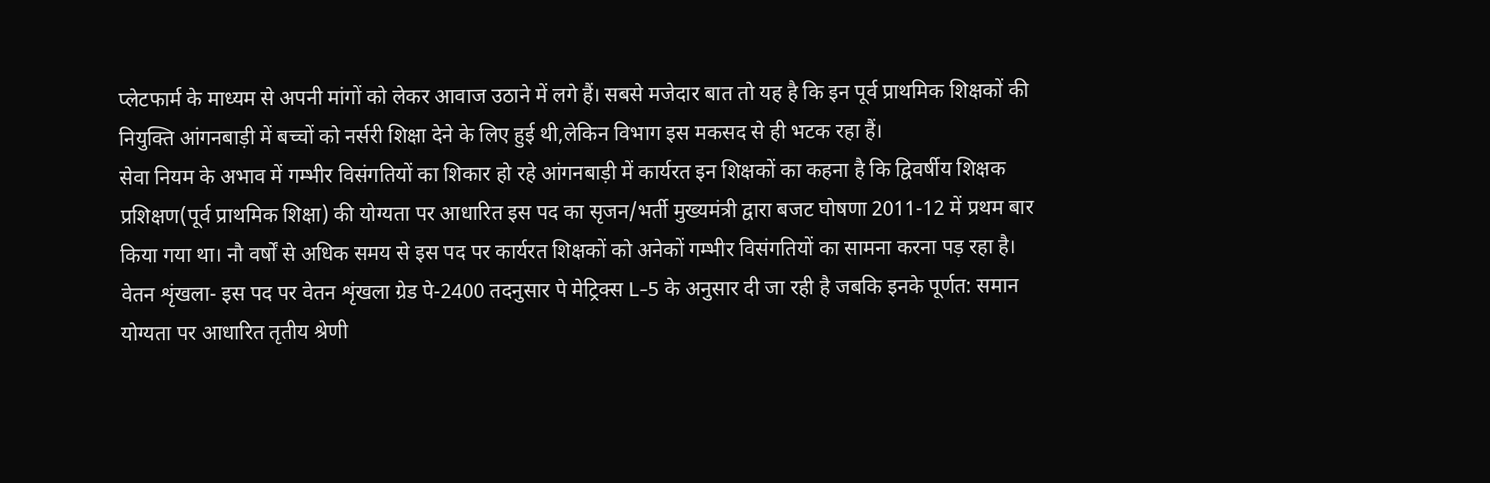प्लेटफार्म के माध्यम से अपनी मांगों को लेकर आवाज उठाने में लगे हैं। सबसे मजेदार बात तो यह है कि इन पूर्व प्राथमिक शिक्षकों की नियुक्ति आंगनबाड़ी में बच्चों को नर्सरी शिक्षा देने के लिए हुई थी,लेकिन विभाग इस मकसद से ही भटक रहा हैं।
सेवा नियम के अभाव में गम्भीर विसंगतियों का शिकार हो रहे आंगनबाड़ी में कार्यरत इन शिक्षकों का कहना है कि द्विवर्षीय शिक्षक प्रशिक्षण(पूर्व प्राथमिक शिक्षा) की योग्यता पर आधारित इस पद का सृजन/भर्ती मुख्यमंत्री द्वारा बजट घोषणा 2011-12 में प्रथम बार किया गया था। नौ वर्षों से अधिक समय से इस पद पर कार्यरत शिक्षकों को अनेकों गम्भीर विसंगतियों का सामना करना पड़ रहा है।
वेतन शृंखला- इस पद पर वेतन शृंखला ग्रेड पे-2400 तदनुसार पे मेट्रिक्स L-5 के अनुसार दी जा रही है जबकि इनके पूर्णत: समान योग्यता पर आधारित तृतीय श्रेणी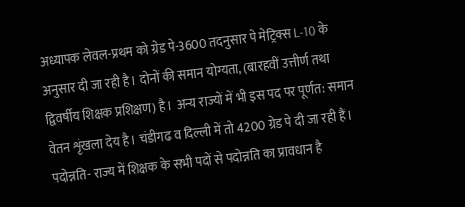अध्यापक लेवल-प्रथम को ग्रेड पे-3600 तदनुसार पे मेट्रिक्स L-10 के अनुसार दी जा रही है। दोनों की समान योग्यता, (बारहवीं उत्तीर्ण तथा द्विवर्षीय शिक्षक प्रशिक्षण) है। अन्य राज्यों में भी इस पद पर पूर्णत: समान वेतन शृंखला देय है। चंडीगढ व दिल्ली में तो 4200 ग्रेड पे दी जा रही हैं।
पदोन्नति- राज्य में शिक्षक के सभी पदों से पदोन्नति का प्रावधान है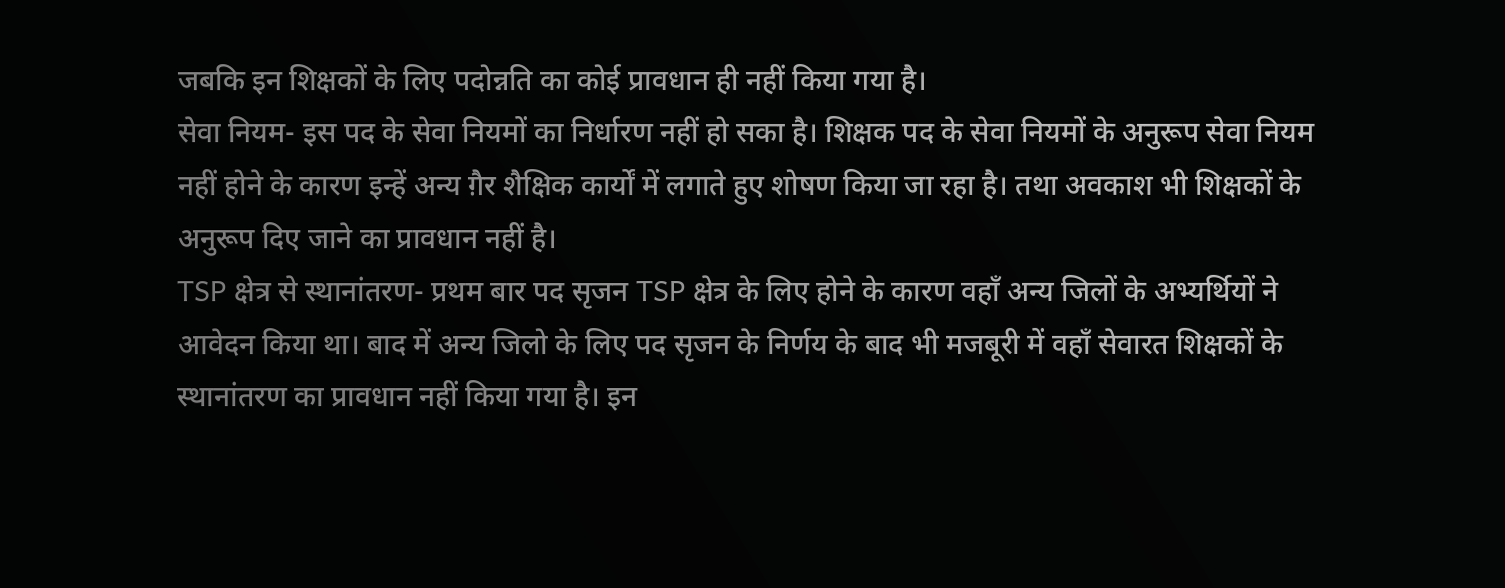जबकि इन शिक्षकों के लिए पदोन्नति का कोई प्रावधान ही नहीं किया गया है।
सेवा नियम- इस पद के सेवा नियमों का निर्धारण नहीं हो सका है। शिक्षक पद के सेवा नियमों के अनुरूप सेवा नियम नहीं होने के कारण इन्हें अन्य ग़ैर शैक्षिक कार्यों में लगाते हुए शोषण किया जा रहा है। तथा अवकाश भी शिक्षकों के अनुरूप दिए जाने का प्रावधान नहीं है।
TSP क्षेत्र से स्थानांतरण- प्रथम बार पद सृजन TSP क्षेत्र के लिए होने के कारण वहाँ अन्य जिलों के अभ्यर्थियों ने आवेदन किया था। बाद में अन्य जिलो के लिए पद सृजन के निर्णय के बाद भी मजबूरी में वहाँ सेवारत शिक्षकों के स्थानांतरण का प्रावधान नहीं किया गया है। इन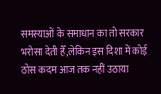समस्याओं के समाधान का तो सरकार भरोसा देती हैँ,लेकिन इस दिशा में कोई ठोस कदम आज तक नहीं उठाया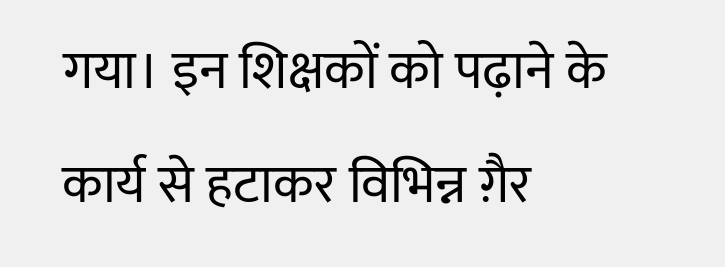गया। इन शिक्षकों को पढ़ाने के कार्य से हटाकर विभिन्न ग़ैर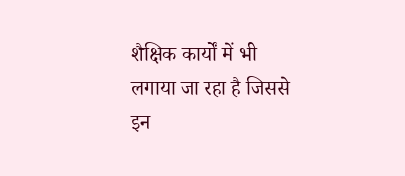शैक्षिक कार्यों में भी लगाया जा रहा है जिससे इन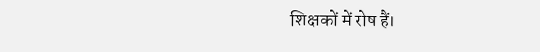शिक्षकों में रोष हैं।